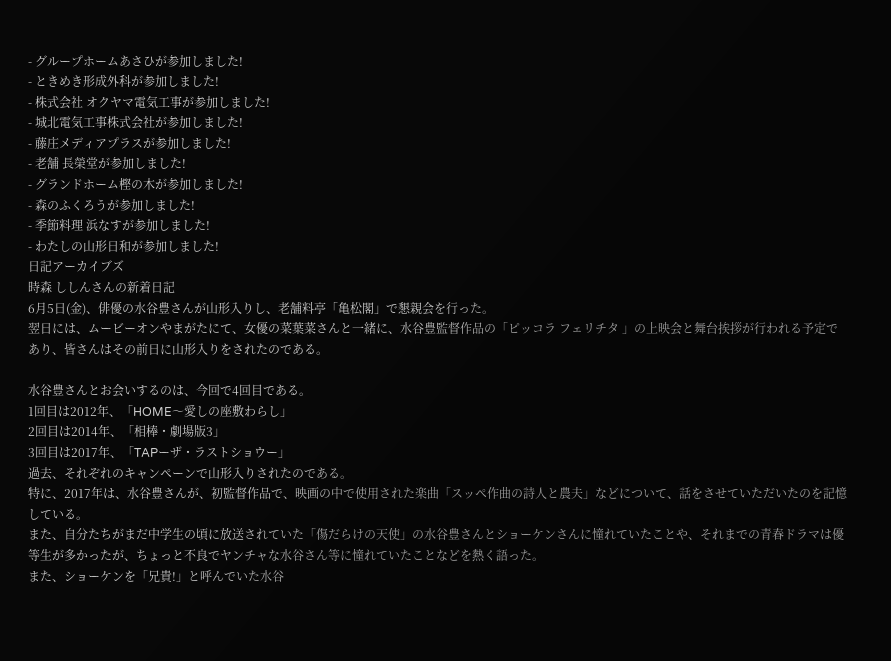- グループホームあさひが参加しました!
- ときめき形成外科が参加しました!
- 株式会社 オクヤマ電気工事が参加しました!
- 城北電気工事株式会社が参加しました!
- 藤庄メディアプラスが参加しました!
- 老舗 長榮堂が参加しました!
- グランドホーム樫の木が参加しました!
- 森のふくろうが参加しました!
- 季節料理 浜なすが参加しました!
- わたしの山形日和が参加しました!
日記アーカイブズ
時森 ししんさんの新着日記
6月5日(金)、俳優の水谷豊さんが山形入りし、老舗料亭「亀松閣」で懇親会を行った。
翌日には、ムービーオンやまがたにて、女優の菜葉菜さんと一緒に、水谷豊監督作品の「ピッコラ フェリチタ 」の上映会と舞台挨拶が行われる予定であり、皆さんはその前日に山形入りをされたのである。

水谷豊さんとお会いするのは、今回で4回目である。
1回目は2012年、「HOME〜愛しの座敷わらし」
2回目は2014年、「相棒・劇場版3」
3回目は2017年、「TAPーザ・ラストショウー」
過去、それぞれのキャンペーンで山形入りされたのである。
特に、2017年は、水谷豊さんが、初監督作品で、映画の中で使用された楽曲「スッペ作曲の詩人と農夫」などについて、話をさせていただいたのを記憶している。
また、自分たちがまだ中学生の頃に放送されていた「傷だらけの天使」の水谷豊さんとショーケンさんに憧れていたことや、それまでの青春ドラマは優等生が多かったが、ちょっと不良でヤンチャな水谷さん等に憧れていたことなどを熱く語った。
また、ショーケンを「兄貴!」と呼んでいた水谷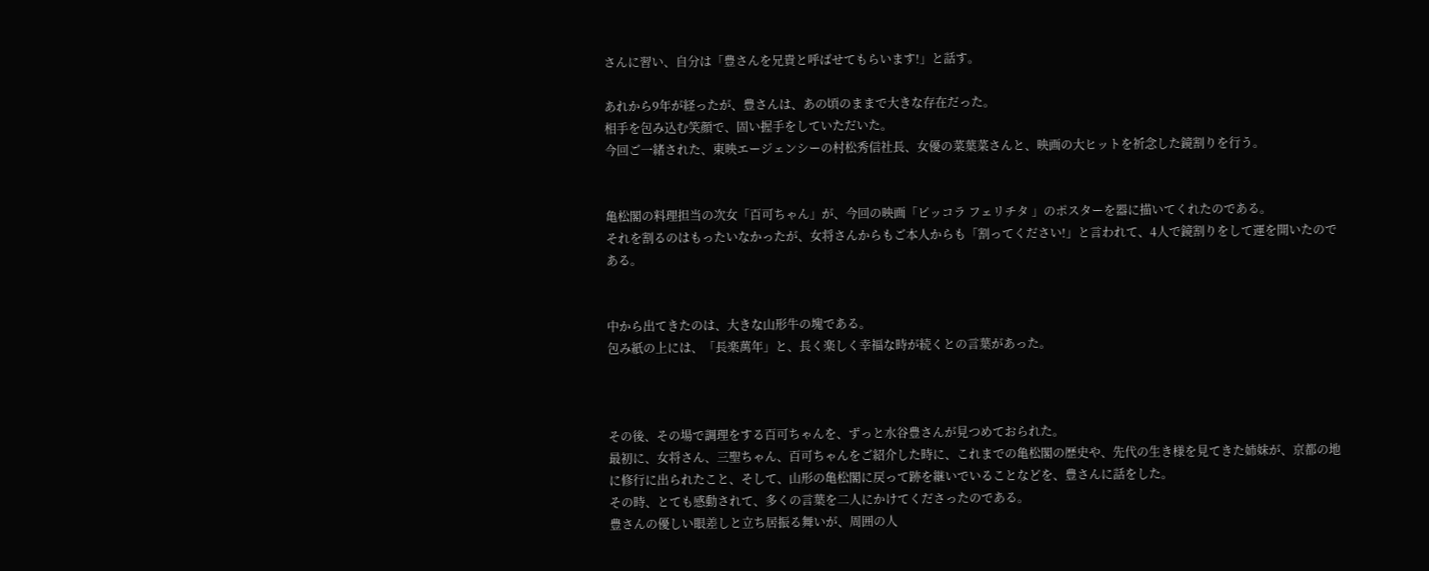さんに習い、自分は「豊さんを兄貴と呼ばせてもらいます!」と話す。

あれから9年が経ったが、豊さんは、あの頃のままで大きな存在だった。
相手を包み込む笑顔で、固い握手をしていただいた。
今回ご一緒された、東映エージェンシーの村松秀信社長、女優の菜葉菜さんと、映画の大ヒットを祈念した鏡割りを行う。


亀松閣の料理担当の次女「百可ちゃん」が、今回の映画「ピッコラ フェリチタ 」のポスターを器に描いてくれたのである。
それを割るのはもったいなかったが、女将さんからもご本人からも「割ってください!」と言われて、4人で鏡割りをして運を開いたのである。


中から出てきたのは、大きな山形牛の塊である。
包み紙の上には、「長楽萬年」と、長く楽しく幸福な時が続くとの言葉があった。



その後、その場で調理をする百可ちゃんを、ずっと水谷豊さんが見つめておられた。
最初に、女将さん、三聖ちゃん、百可ちゃんをご紹介した時に、これまでの亀松閣の歴史や、先代の生き様を見てきた姉妹が、京都の地に修行に出られたこと、そして、山形の亀松閣に戻って跡を継いでいることなどを、豊さんに話をした。
その時、とても感動されて、多くの言葉を二人にかけてくださったのである。
豊さんの優しい眼差しと立ち居振る舞いが、周囲の人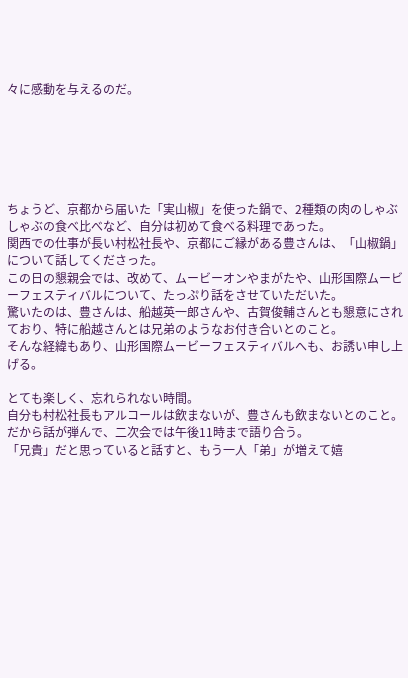々に感動を与えるのだ。






ちょうど、京都から届いた「実山椒」を使った鍋で、2種類の肉のしゃぶしゃぶの食べ比べなど、自分は初めて食べる料理であった。
関西での仕事が長い村松社長や、京都にご縁がある豊さんは、「山椒鍋」について話してくださった。
この日の懇親会では、改めて、ムービーオンやまがたや、山形国際ムービーフェスティバルについて、たっぷり話をさせていただいた。
驚いたのは、豊さんは、船越英一郎さんや、古賀俊輔さんとも懇意にされており、特に船越さんとは兄弟のようなお付き合いとのこと。
そんな経緯もあり、山形国際ムービーフェスティバルへも、お誘い申し上げる。

とても楽しく、忘れられない時間。
自分も村松社長もアルコールは飲まないが、豊さんも飲まないとのこと。
だから話が弾んで、二次会では午後11時まで語り合う。
「兄貴」だと思っていると話すと、もう一人「弟」が増えて嬉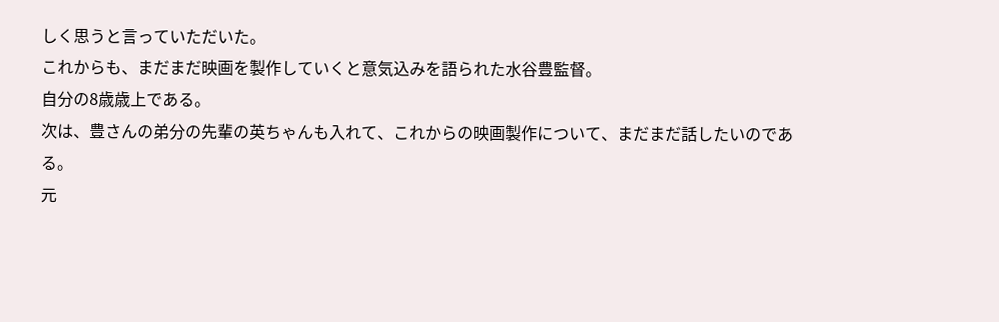しく思うと言っていただいた。
これからも、まだまだ映画を製作していくと意気込みを語られた水谷豊監督。
自分の8歳歳上である。
次は、豊さんの弟分の先輩の英ちゃんも入れて、これからの映画製作について、まだまだ話したいのである。
元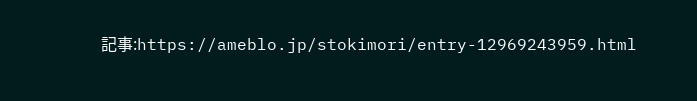記事:https://ameblo.jp/stokimori/entry-12969243959.html